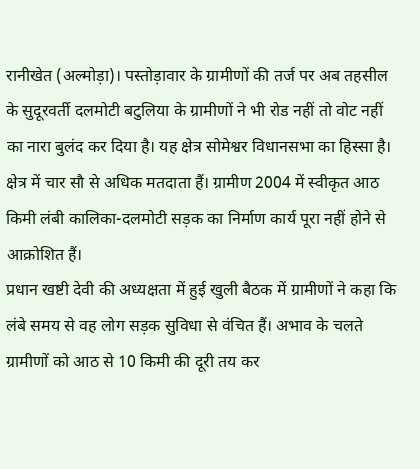रानीखेत (अल्मोड़ा)। पस्तोड़ावार के ग्रामीणों की तर्ज पर अब तहसील के सुदूरवर्ती दलमोटी बटुलिया के ग्रामीणों ने भी रोड नहीं तो वोट नहीं का नारा बुलंद कर दिया है। यह क्षेत्र सोमेश्वर विधानसभा का हिस्सा है। क्षेत्र में चार सौ से अधिक मतदाता हैं। ग्रामीण 2004 में स्वीकृत आठ किमी लंबी कालिका-दलमोटी सड़क का निर्माण कार्य पूरा नहीं होने से आक्रोशित हैं।
प्रधान खष्टी देवी की अध्यक्षता में हुई खुली बैठक में ग्रामीणों ने कहा कि लंबे समय से वह लोग सड़क सुविधा से वंचित हैं। अभाव के चलते ग्रामीणों को आठ से 10 किमी की दूरी तय कर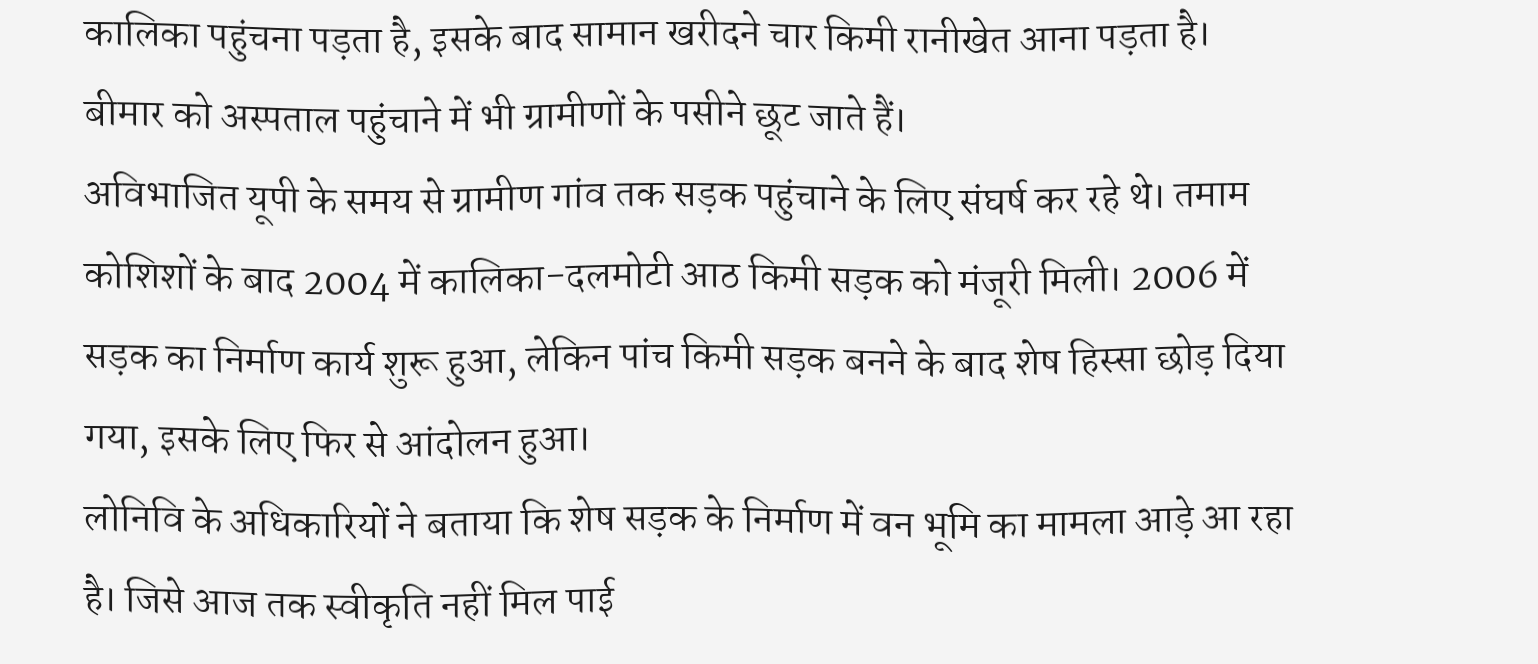कालिका पहुंचना पड़ता है, इसके बाद सामान खरीदने चार किमी रानीखेत आना पड़ता है। बीमार को अस्पताल पहुंचाने में भी ग्रामीणों के पसीने छूट जाते हैं।
अविभाजित यूपी के समय से ग्रामीण गांव तक सड़क पहुंचाने के लिए संघर्ष कर रहे थे। तमाम कोशिशों के बाद 2004 में कालिका-दलमोटी आठ किमी सड़क को मंजूरी मिली। 2006 में सड़क का निर्माण कार्य शुरू हुआ, लेकिन पांच किमी सड़क बनने के बाद शेष हिस्सा छोड़ दिया गया, इसके लिए फिर से आंदोलन हुआ।
लोनिवि के अधिकारियों ने बताया कि शेष सड़क के निर्माण में वन भूमि का मामला आड़े आ रहा है। जिसे आज तक स्वीकृति नहीं मिल पाई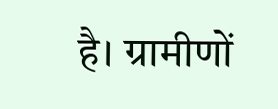है। ग्रामीणों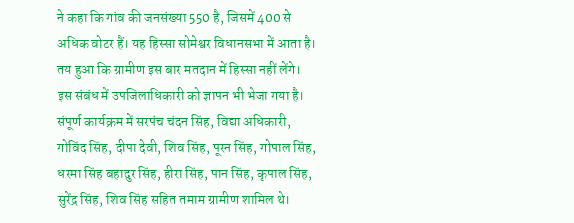ने कहा कि गांव की जनसंख्या 550 है, जिसमें 400 से अधिक वोटर हैं। यह हिस्सा सोमेश्वर विधानसभा में आता है। तय हुआ कि ग्रामीण इस बार मतदान में हिस्सा नहीं लेंगे। इस संबंध में उपजिलाधिकारी को ज्ञापन भी भेजा गया है। संपूर्ण कार्यक्रम में सरपंच चंदन सिंह, विद्या अधिकारी, गोविंद सिंह, दीपा देवी, शिव सिंह, पूरन सिंह, गोपाल सिंह, धरमा सिंह बहादुर सिंह, हीरा सिंह, पान सिंह, कृपाल सिंह, सुरेंद्र सिंह, शिव सिंह सहित तमाम ग्रामीण शामिल थे।